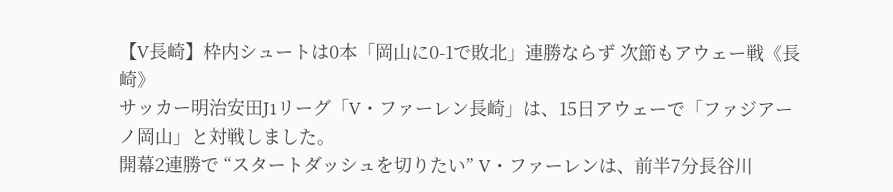【V長崎】枠内シュートは0本「岡山に0-1で敗北」連勝ならず 次節もアウェー戦《長崎》
サッカー明治安田J1リーグ「V・ファーレン長崎」は、15日アウェーで「ファジアーノ岡山」と対戦しました。
開幕2連勝で “スタートダッシュを切りたい” V・ファーレンは、前半7分長谷川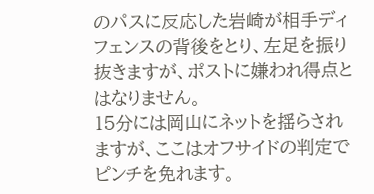のパスに反応した岩崎が相手ディフェンスの背後をとり、左足を振り抜きますが、ポストに嫌われ得点とはなりません。
15分には岡山にネットを揺らされますが、ここはオフサイドの判定でピンチを免れます。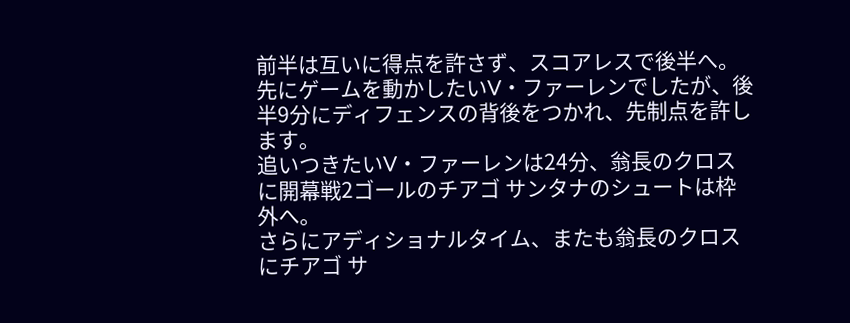前半は互いに得点を許さず、スコアレスで後半へ。
先にゲームを動かしたいV・ファーレンでしたが、後半9分にディフェンスの背後をつかれ、先制点を許します。
追いつきたいV・ファーレンは24分、翁長のクロスに開幕戦2ゴールのチアゴ サンタナのシュートは枠外へ。
さらにアディショナルタイム、またも翁長のクロスにチアゴ サ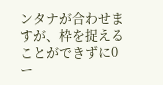ンタナが合わせますが、枠を捉えることができずに0ー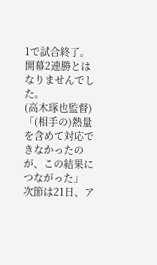1で試合終了。
開幕2連勝とはなりませんでした。
(高木琢也監督)
「(相手の)熱量を含めて対応できなかったのが、この結果につながった」
次節は21日、ア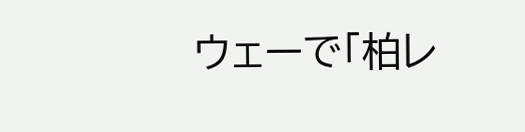ウェーで「柏レ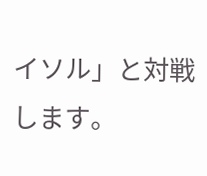イソル」と対戦します。